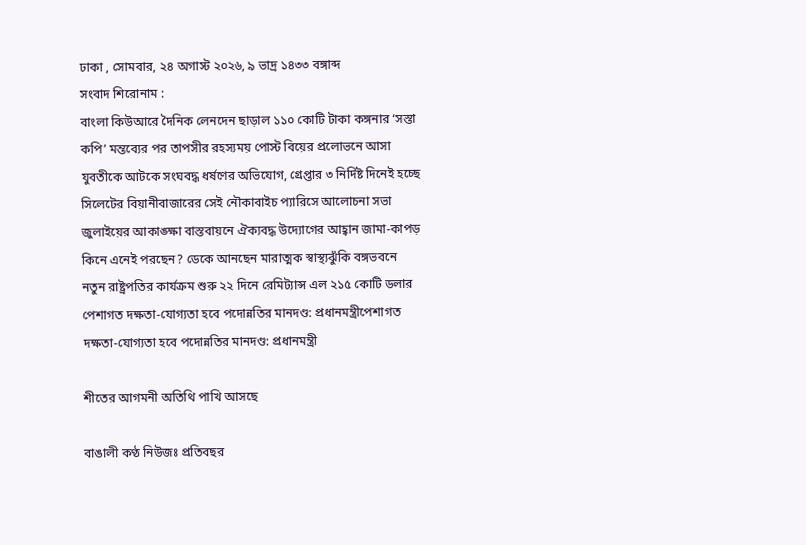ঢাকা , সোমবার, ২৪ অগাস্ট ২০২৬, ৯ ভাদ্র ১৪৩৩ বঙ্গাব্দ
সংবাদ শিরোনাম :
বাংলা কিউআরে দৈনিক লেনদেন ছাড়াল ১১০ কোটি টাকা কঙ্গনার ‘সস্তা কপি’ মন্তব্যের পর তাপসীর রহস্যময় পোস্ট বিয়ের প্রলোভনে আসা যুবতীকে আটকে সংঘবদ্ধ ধর্ষণের অভিযোগ, গ্রেপ্তার ৩ নির্দিষ্ট দিনেই হচ্ছে সিলেটের বিয়ানীবাজারের সেই নৌকাবাইচ প্যারিসে আলোচনা সভা জুলাইয়ের আকাঙ্ক্ষা বাস্তবায়নে ঐক্যবদ্ধ উদ্যোগের আহ্বান জামা-কাপড় কিনে এনেই পরছেন? ডেকে আনছেন মারাত্মক স্বাস্থ্যঝুঁকি বঙ্গভবনে নতুন রাষ্ট্রপতির কার্যক্রম শুরু ২২ দিনে রেমিট্যান্স এল ২১৫ কোটি ডলার পেশাগত দক্ষতা-যোগ্যতা হবে পদোন্নতির মানদণ্ড: প্রধানমন্ত্রীপেশাগত দক্ষতা-যোগ্যতা হবে পদোন্নতির মানদণ্ড: প্রধানমন্ত্রী

শীতের আগমনী অতিথি পাখি আসছে

বাঙালী কণ্ঠ নিউজঃ প্রতিবছর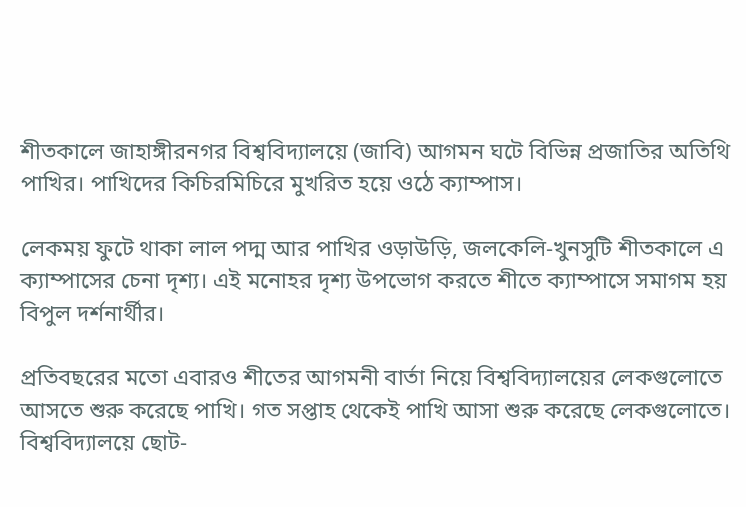শীতকালে জাহাঙ্গীরনগর বিশ্ববিদ্যালয়ে (জাবি) আগমন ঘটে বিভিন্ন প্রজাতির অতিথি পাখির। পাখিদের কিচিরমিচিরে মুখরিত হয়ে ওঠে ক্যাম্পাস।

লেকময় ফুটে থাকা লাল পদ্ম আর পাখির ওড়াউড়ি, জলকেলি-খুনসুটি শীতকালে এ ক্যাম্পাসের চেনা দৃশ্য। এই মনোহর দৃশ্য উপভোগ করতে শীতে ক্যাম্পাসে সমাগম হয় বিপুল দর্শনার্থীর।

প্রতিবছরের মতো এবারও শীতের আগমনী বার্তা নিয়ে বিশ্ববিদ্যালয়ের লেকগুলোতে আসতে শুরু করেছে পাখি। গত সপ্তাহ থেকেই পাখি আসা শুরু করেছে লেকগুলোতে। বিশ্ববিদ্যালয়ে ছোট-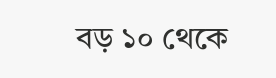বড় ১০ থেকে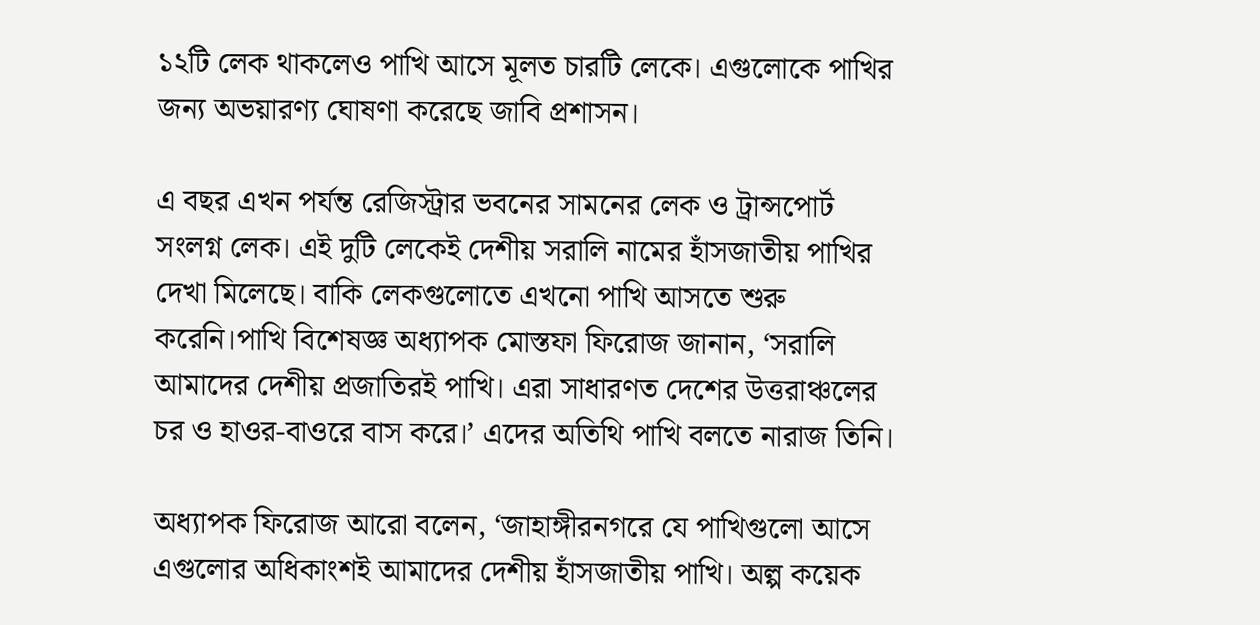১২টি লেক থাকলেও পাখি আসে মূলত চারটি লেকে। এগুলোকে পাখির জন্য অভয়ারণ্য ঘোষণা করেছে জাবি প্রশাসন।

এ বছর এখন পর্যন্ত রেজিস্ট্রার ভবনের সামনের লেক ও ট্রান্সপোর্ট সংলগ্ন লেক। এই দুটি লেকেই দেশীয় সরালি নামের হাঁসজাতীয় পাখির দেখা মিলেছে। বাকি লেকগুলোতে এখনো পাখি আসতে শুরু করেনি।পাখি বিশেষজ্ঞ অধ্যাপক মোস্তফা ফিরোজ জানান, ‘সরালি আমাদের দেশীয় প্রজাতিরই পাখি। এরা সাধারণত দেশের উত্তরাঞ্চলের চর ও হাওর-বাওরে বাস করে।’ এদের অতিথি পাখি বলতে নারাজ তিনি।

অধ্যাপক ফিরোজ আরো বলেন, ‘জাহাঙ্গীরনগরে যে পাখিগুলো আসে এগুলোর অধিকাংশই আমাদের দেশীয় হাঁসজাতীয় পাখি। অল্প কয়েক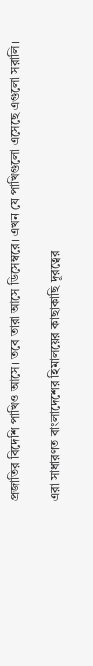প্রজাতির বিদেশি পাখিও আসে। তবে তারা আসে ডিসেম্বরে। এখন যে পাখিগুলো এসেছে এগুলো সরালি।

এরা সাধারণত বাংলাদেশের হিমালয়ের কাছাকাছি দূরত্বের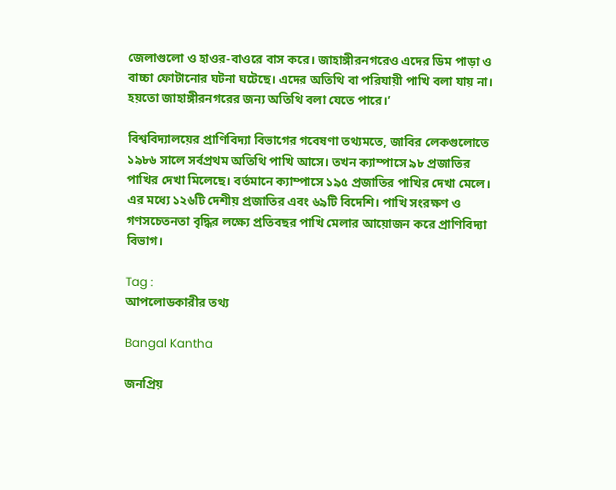জেলাগুলো ও হাওর-বাওরে বাস করে। জাহাঙ্গীরনগরেও এদের ডিম পাড়া ও বাচ্চা ফোটানোর ঘটনা ঘটেছে। এদের অতিথি বা পরিযায়ী পাখি বলা যায় না। হয়তো জাহাঙ্গীরনগরের জন্য অতিথি বলা যেতে পারে।’

বিশ্ববিদ্যালয়ের প্রাণিবিদ্যা বিভাগের গবেষণা তথ্যমতে, জাবির লেকগুলোতে ১৯৮৬ সালে সর্বপ্রথম অতিথি পাখি আসে। তখন ক্যাম্পাসে ৯৮ প্রজাতির পাখির দেখা মিলেছে। বর্তমানে ক্যাম্পাসে ১৯৫ প্রজাতির পাখির দেখা মেলে। এর মধ্যে ১২৬টি দেশীয় প্রজাতির এবং ৬৯টি বিদেশি। পাখি সংরক্ষণ ও গণসচেতনতা বৃদ্ধির লক্ষ্যে প্রতিবছর পাখি মেলার আয়োজন করে প্রাণিবিদ্যা বিভাগ।

Tag :
আপলোডকারীর তথ্য

Bangal Kantha

জনপ্রিয়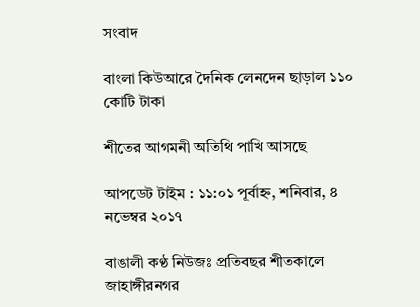সংবাদ

বাংলা কিউআরে দৈনিক লেনদেন ছাড়াল ১১০ কোটি টাকা

শীতের আগমনী অতিথি পাখি আসছে

আপডেট টাইম : ১১:০১ পূর্বাহ্ন, শনিবার, ৪ নভেম্বর ২০১৭

বাঙালী কণ্ঠ নিউজঃ প্রতিবছর শীতকালে জাহাঙ্গীরনগর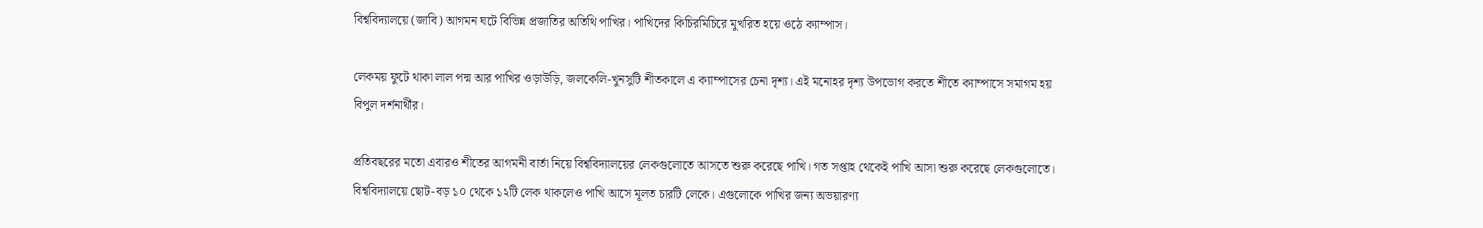বিশ্ববিদ্যালয়ে (জাবি) আগমন ঘটে বিভিন্ন প্রজাতির অতিথি পাখির। পাখিদের কিচিরমিচিরে মুখরিত হয়ে ওঠে ক্যাম্পাস।

লেকময় ফুটে থাকা লাল পদ্ম আর পাখির ওড়াউড়ি, জলকেলি-খুনসুটি শীতকালে এ ক্যাম্পাসের চেনা দৃশ্য। এই মনোহর দৃশ্য উপভোগ করতে শীতে ক্যাম্পাসে সমাগম হয় বিপুল দর্শনার্থীর।

প্রতিবছরের মতো এবারও শীতের আগমনী বার্তা নিয়ে বিশ্ববিদ্যালয়ের লেকগুলোতে আসতে শুরু করেছে পাখি। গত সপ্তাহ থেকেই পাখি আসা শুরু করেছে লেকগুলোতে। বিশ্ববিদ্যালয়ে ছোট-বড় ১০ থেকে ১২টি লেক থাকলেও পাখি আসে মূলত চারটি লেকে। এগুলোকে পাখির জন্য অভয়ারণ্য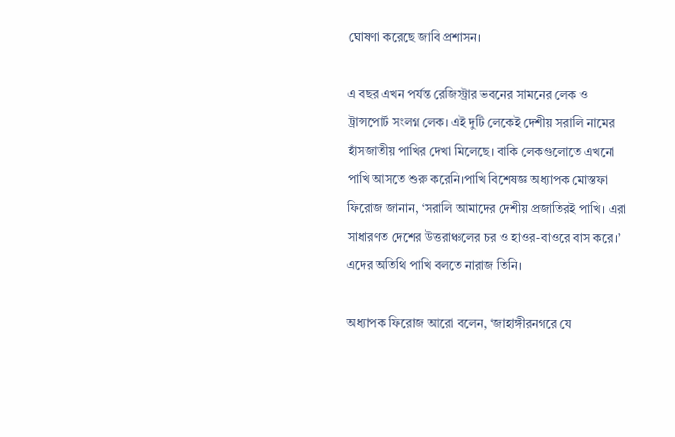ঘোষণা করেছে জাবি প্রশাসন।

এ বছর এখন পর্যন্ত রেজিস্ট্রার ভবনের সামনের লেক ও ট্রান্সপোর্ট সংলগ্ন লেক। এই দুটি লেকেই দেশীয় সরালি নামের হাঁসজাতীয় পাখির দেখা মিলেছে। বাকি লেকগুলোতে এখনো পাখি আসতে শুরু করেনি।পাখি বিশেষজ্ঞ অধ্যাপক মোস্তফা ফিরোজ জানান, ‘সরালি আমাদের দেশীয় প্রজাতিরই পাখি। এরা সাধারণত দেশের উত্তরাঞ্চলের চর ও হাওর-বাওরে বাস করে।’ এদের অতিথি পাখি বলতে নারাজ তিনি।

অধ্যাপক ফিরোজ আরো বলেন, ‘জাহাঙ্গীরনগরে যে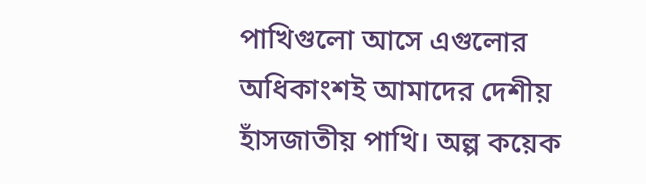পাখিগুলো আসে এগুলোর অধিকাংশই আমাদের দেশীয় হাঁসজাতীয় পাখি। অল্প কয়েক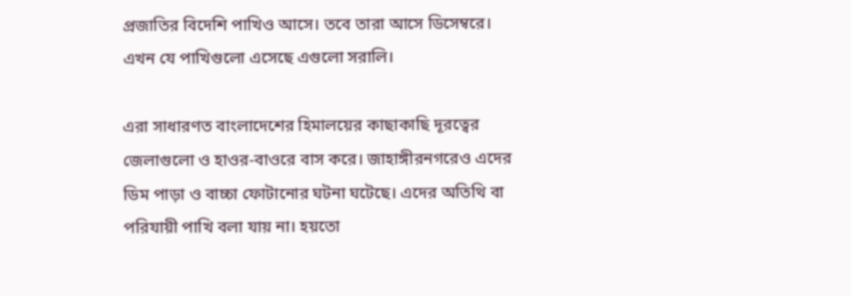প্রজাতির বিদেশি পাখিও আসে। তবে তারা আসে ডিসেম্বরে। এখন যে পাখিগুলো এসেছে এগুলো সরালি।

এরা সাধারণত বাংলাদেশের হিমালয়ের কাছাকাছি দূরত্বের জেলাগুলো ও হাওর-বাওরে বাস করে। জাহাঙ্গীরনগরেও এদের ডিম পাড়া ও বাচ্চা ফোটানোর ঘটনা ঘটেছে। এদের অতিথি বা পরিযায়ী পাখি বলা যায় না। হয়তো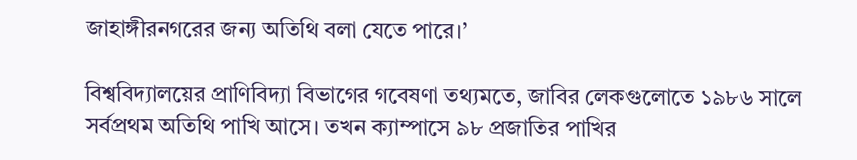জাহাঙ্গীরনগরের জন্য অতিথি বলা যেতে পারে।’

বিশ্ববিদ্যালয়ের প্রাণিবিদ্যা বিভাগের গবেষণা তথ্যমতে, জাবির লেকগুলোতে ১৯৮৬ সালে সর্বপ্রথম অতিথি পাখি আসে। তখন ক্যাম্পাসে ৯৮ প্রজাতির পাখির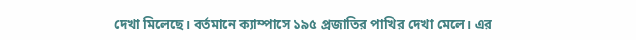দেখা মিলেছে। বর্তমানে ক্যাম্পাসে ১৯৫ প্রজাতির পাখির দেখা মেলে। এর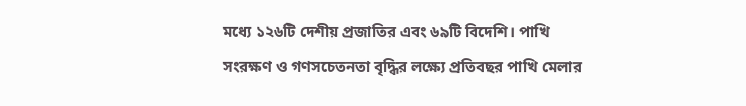মধ্যে ১২৬টি দেশীয় প্রজাতির এবং ৬৯টি বিদেশি। পাখি সংরক্ষণ ও গণসচেতনতা বৃদ্ধির লক্ষ্যে প্রতিবছর পাখি মেলার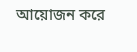আয়োজন করে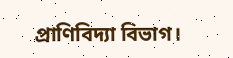প্রাণিবিদ্যা বিভাগ।